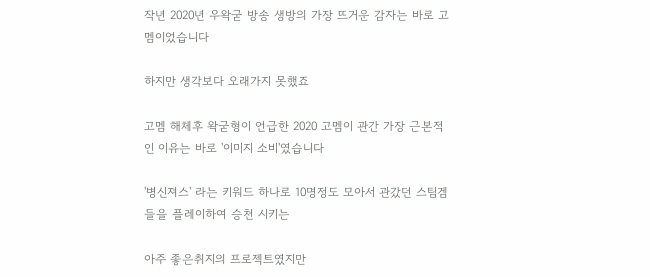작년 2020년 우왁굳 방송 생방의 가장 뜨거운 감자는 바로 고멤이었습니다

하지만 생각보다 오래가지 못했죠

고멤 해체후 왁굳형이 언급한 2020 고멤이 관간 가장 근본적인 이유는 바로 '이미지 소비'였습니다

'병신져스' 라는 키워드 하나로 10명정도 모아서 관갔던 스팀겜들을 플레이하여 승천 시키는

아주 좋은취지의 프로젝트였지만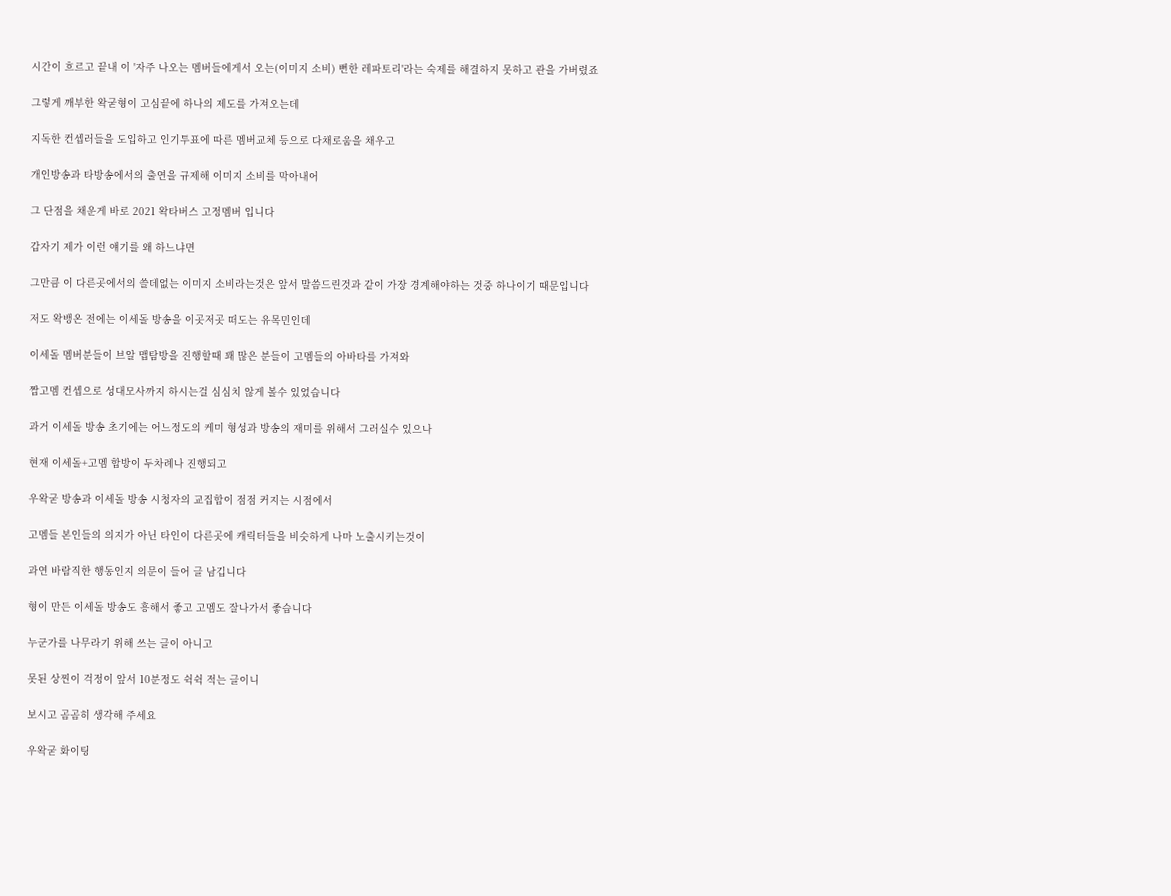시간이 흐르고 끝내 이 '자주 나오는 멤버들에게서 오는(이미지 소비) 뻔한 레파토리'라는 숙제를 해결하지 못하고 관을 가버렸죠

그렇게 깨부한 왁굳형이 고심끝에 하나의 제도를 가져오는데

지독한 컨셉러들을 도입하고 인기투표에 따른 멤버교체 등으로 다채로움을 채우고

개인방송과 타방송에서의 출연을 규제해 이미지 소비를 막아내어

그 단점을 채운게 바로 2021 왁타버스 고정멤버 입니다

갑자기 제가 이런 얘기를 왜 하느냐면

그만큼 이 다른곳에서의 쓸데없는 이미지 소비라는것은 앞서 말씀드린것과 같이 가장 경계해야하는 것중 하나이기 때문입니다

저도 왁뱅온 전에는 이세돌 방송을 이곳저곳 떠도는 유목민인데

이세돌 멤버분들이 브알 맵탐방을 진행할때 꽤 많은 분들이 고멤들의 아바타를 가져와

짭고멤 컨셉으로 성대모사까지 하시는걸 심심치 않게 볼수 있었습니다

과거 이세돌 방송 초기에는 어느정도의 케미 형성과 방송의 재미를 위해서 그러실수 있으나

현재 이세돌+고멤 합방이 두차례나 진행되고

우왁굳 방송과 이세돌 방송 시청자의 교집합이 점점 커지는 시점에서

고멤들 본인들의 의지가 아닌 타인이 다른곳에 캐릭터들을 비슷하게 나마 노출시키는것이

과연 바람직한 행동인지 의문이 들어 글 남깁니다

형이 만든 이세돌 방송도 흥해서 좋고 고멤도 잘나가서 좋습니다

누군가를 나무라기 위해 쓰는 글이 아니고

못된 상찐이 걱정이 앞서 10분정도 쉭쉭 적는 글이니

보시고 곰곰히 생각해 주세요

우왁굳 화이팅